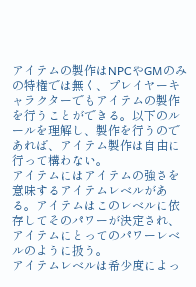アイテムの製作はNPCやGMのみの特権では無く、プレイヤーキャラクターでもアイテムの製作を行うことができる。以下のルールを理解し、製作を行うのであれば、アイテム製作は自由に行って構わない。
アイテムにはアイテムの強さを意味するアイテムレベルがある。アイテムはこのレベルに依存してそのパワーが決定され、アイテムにとってのパワーレベルのように扱う。
アイテムレベルは希少度によっ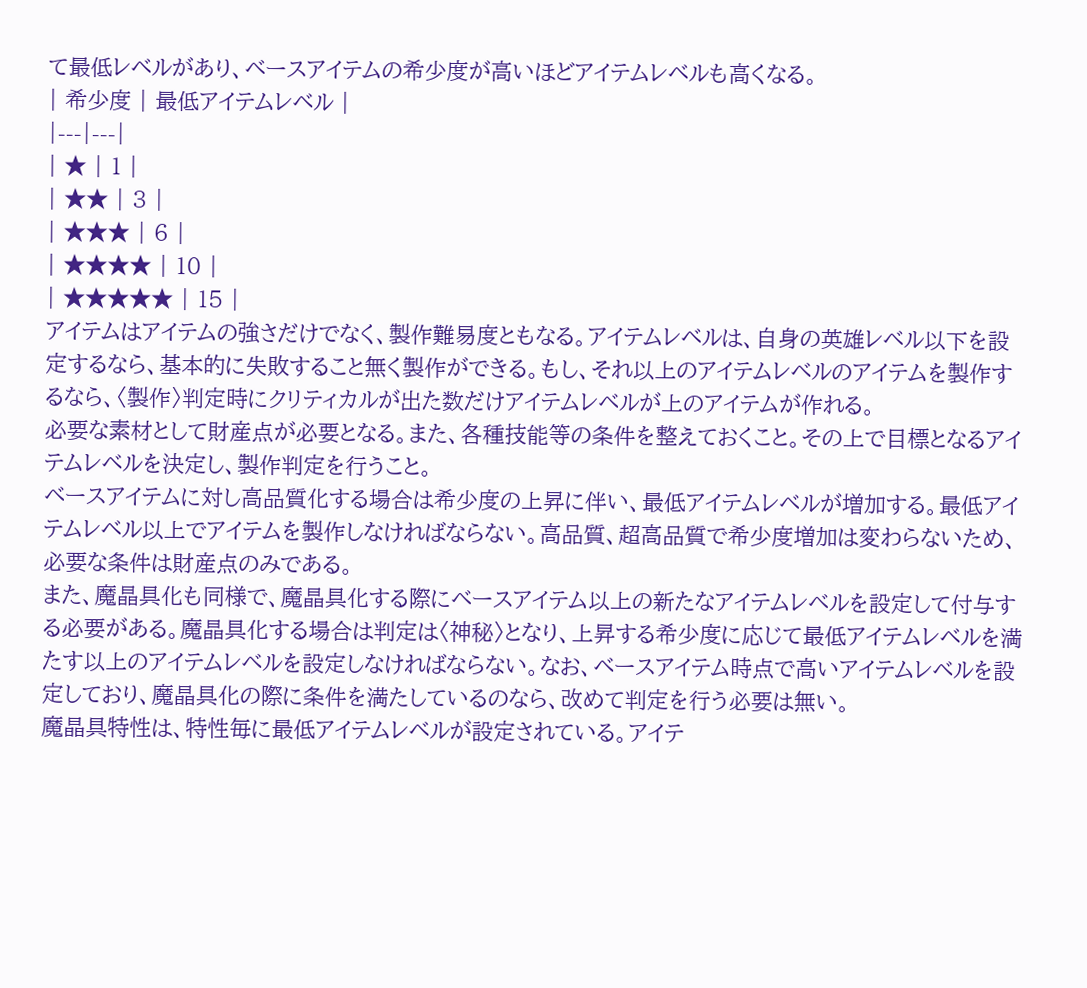て最低レベルがあり、ベースアイテムの希少度が高いほどアイテムレベルも高くなる。
| 希少度 | 最低アイテムレベル |
|---|---|
| ★ | 1 |
| ★★ | 3 |
| ★★★ | 6 |
| ★★★★ | 10 |
| ★★★★★ | 15 |
アイテムはアイテムの強さだけでなく、製作難易度ともなる。アイテムレベルは、自身の英雄レベル以下を設定するなら、基本的に失敗すること無く製作ができる。もし、それ以上のアイテムレベルのアイテムを製作するなら、〈製作〉判定時にクリティカルが出た数だけアイテムレベルが上のアイテムが作れる。
必要な素材として財産点が必要となる。また、各種技能等の条件を整えておくこと。その上で目標となるアイテムレベルを決定し、製作判定を行うこと。
ベースアイテムに対し高品質化する場合は希少度の上昇に伴い、最低アイテムレベルが増加する。最低アイテムレベル以上でアイテムを製作しなければならない。高品質、超高品質で希少度増加は変わらないため、必要な条件は財産点のみである。
また、魔晶具化も同様で、魔晶具化する際にベースアイテム以上の新たなアイテムレベルを設定して付与する必要がある。魔晶具化する場合は判定は〈神秘〉となり、上昇する希少度に応じて最低アイテムレベルを満たす以上のアイテムレベルを設定しなければならない。なお、ベースアイテム時点で高いアイテムレベルを設定しており、魔晶具化の際に条件を満たしているのなら、改めて判定を行う必要は無い。
魔晶具特性は、特性毎に最低アイテムレベルが設定されている。アイテ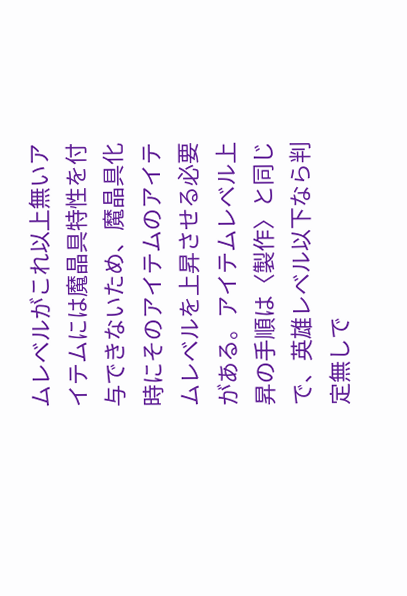ムレベルがこれ以上無いアイテムには魔晶具特性を付与できないため、魔晶具化時にそのアイテムのアイテムレベルを上昇させる必要がある。アイテムレベル上昇の手順は〈製作〉と同じで、英雄レベル以下なら判定無しで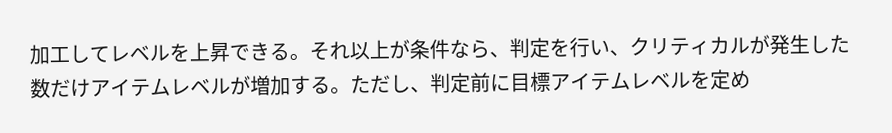加工してレベルを上昇できる。それ以上が条件なら、判定を行い、クリティカルが発生した数だけアイテムレベルが増加する。ただし、判定前に目標アイテムレベルを定め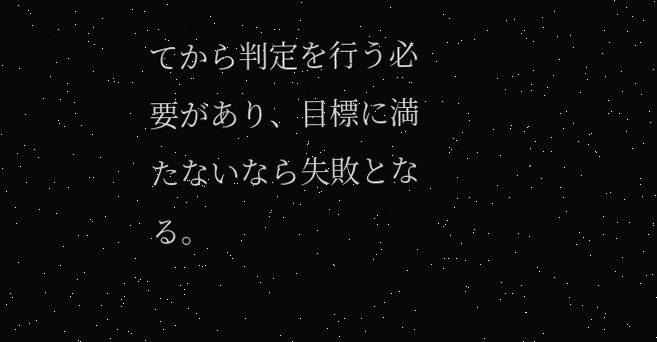てから判定を行う必要があり、目標に満たないなら失敗となる。